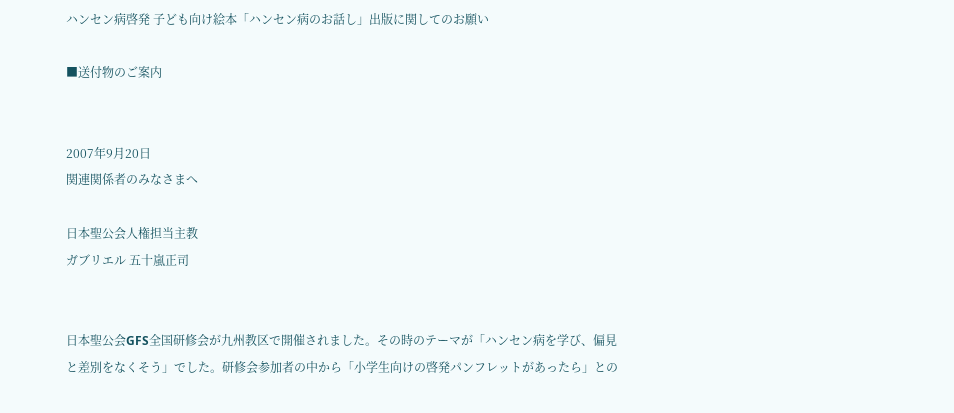ハンセン病啓発 子ども向け絵本「ハンセン病のお話し」出版に関してのお願い

■送付物のご案内


2007年9月20日
関連関係者のみなさまへ

日本聖公会人権担当主教
ガブリエル 五十嵐正司


日本聖公会GFS全国研修会が九州教区で開催されました。その時のテーマが「ハンセン病を学び、偏見と差別をなくそう」でした。研修会参加者の中から「小学生向けの啓発パンフレットがあったら」との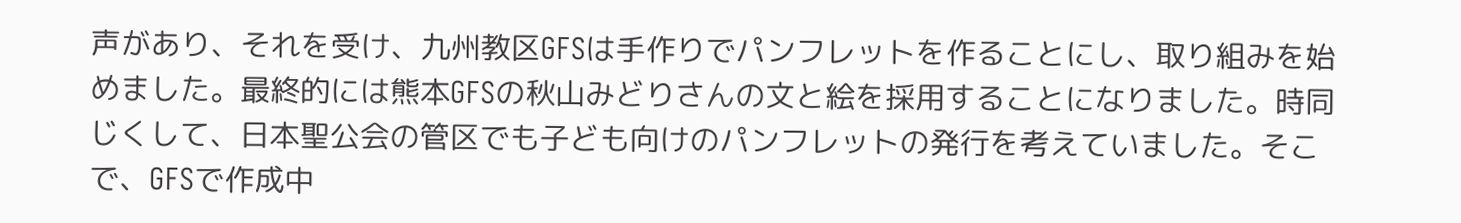声があり、それを受け、九州教区GFSは手作りでパンフレットを作ることにし、取り組みを始めました。最終的には熊本GFSの秋山みどりさんの文と絵を採用することになりました。時同じくして、日本聖公会の管区でも子ども向けのパンフレットの発行を考えていました。そこで、GFSで作成中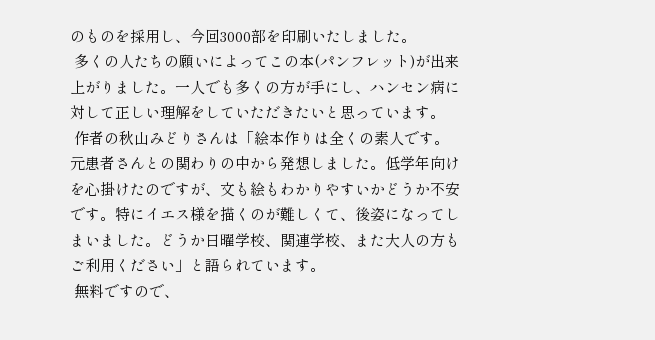のものを採用し、今回3000部を印刷いたしました。
 多くの人たちの願いによってこの本(パンフレット)が出来上がりました。一人でも多くの方が手にし、ハンセン病に対して正しい理解をしていただきたいと思っています。
 作者の秋山みどりさんは「絵本作りは全くの素人です。元患者さんとの関わりの中から発想しました。低学年向けを心掛けたのですが、文も絵もわかりやすいかどうか不安です。特にイエス様を描くのが難しくて、後姿になってしまいました。どうか日曜学校、関連学校、また大人の方もご利用ください」と語られています。
 無料ですので、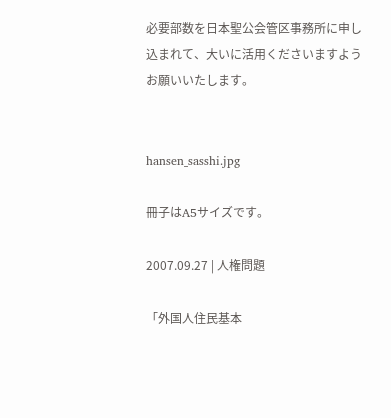必要部数を日本聖公会管区事務所に申し込まれて、大いに活用くださいますようお願いいたします。


hansen_sasshi.jpg

冊子はA5サイズです。

2007.09.27 | 人権問題

「外国人住民基本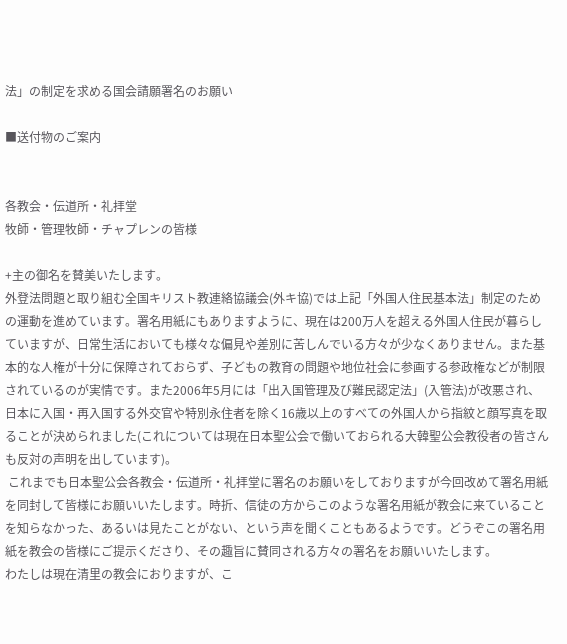法」の制定を求める国会請願署名のお願い

■送付物のご案内


各教会・伝道所・礼拝堂
牧師・管理牧師・チャプレンの皆様

+主の御名を賛美いたします。
外登法問題と取り組む全国キリスト教連絡協議会(外キ協)では上記「外国人住民基本法」制定のための運動を進めています。署名用紙にもありますように、現在は200万人を超える外国人住民が暮らしていますが、日常生活においても様々な偏見や差別に苦しんでいる方々が少なくありません。また基本的な人権が十分に保障されておらず、子どもの教育の問題や地位社会に参画する参政権などが制限されているのが実情です。また2006年5月には「出入国管理及び難民認定法」(入管法)が改悪され、日本に入国・再入国する外交官や特別永住者を除く16歳以上のすべての外国人から指紋と顔写真を取ることが決められました(これについては現在日本聖公会で働いておられる大韓聖公会教役者の皆さんも反対の声明を出しています)。
 これまでも日本聖公会各教会・伝道所・礼拝堂に署名のお願いをしておりますが今回改めて署名用紙を同封して皆様にお願いいたします。時折、信徒の方からこのような署名用紙が教会に来ていることを知らなかった、あるいは見たことがない、という声を聞くこともあるようです。どうぞこの署名用紙を教会の皆様にご提示くださり、その趣旨に賛同される方々の署名をお願いいたします。
わたしは現在清里の教会におりますが、こ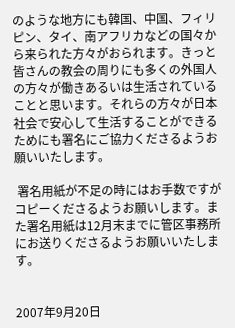のような地方にも韓国、中国、フィリピン、タイ、南アフリカなどの国々から来られた方々がおられます。きっと皆さんの教会の周りにも多くの外国人の方々が働きあるいは生活されていることと思います。それらの方々が日本社会で安心して生活することができるためにも署名にご協力くださるようお願いいたします。

 署名用紙が不足の時にはお手数ですがコピーくださるようお願いします。また署名用紙は12月末までに管区事務所にお送りくださるようお願いいたします。


2007年9月20日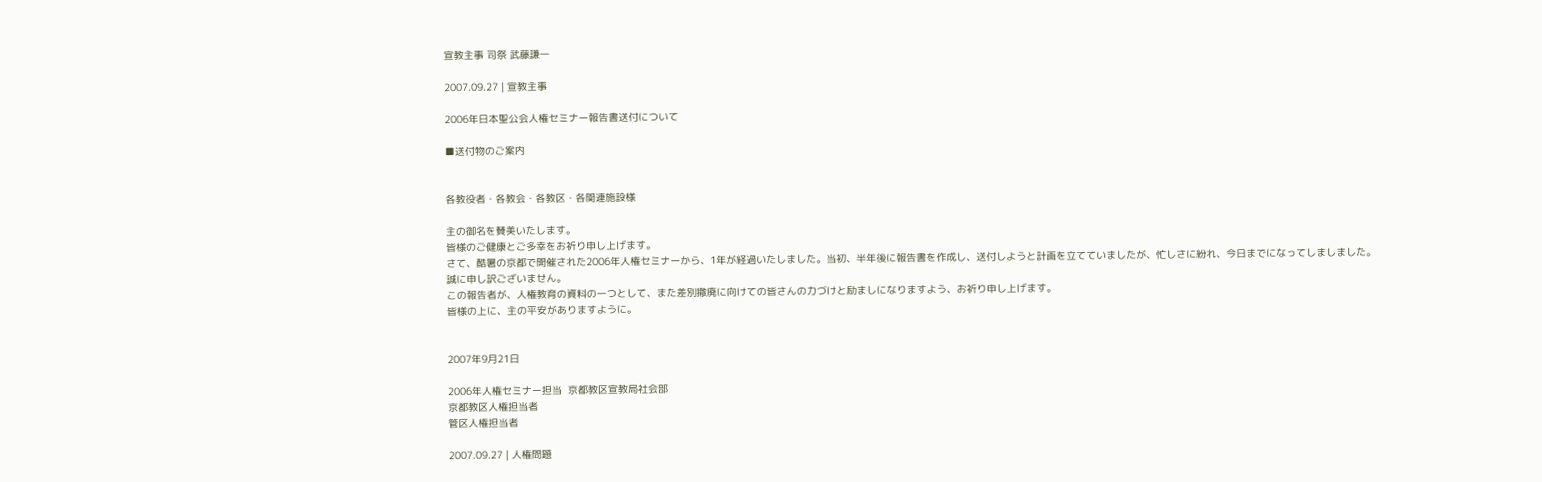宣教主事 司祭 武藤謙一

2007.09.27 | 宣教主事

2006年日本聖公会人権セミナー報告書送付について

■送付物のご案内


各教役者・各教会・各教区・各関連施設様

主の御名を賛美いたします。
皆様のご健康とご多幸をお祈り申し上げます。
さて、酷暑の京都で開催された2006年人権セミナーから、1年が経過いたしました。当初、半年後に報告書を作成し、送付しようと計画を立てていましたが、忙しさに紛れ、今日までになってしましました。誠に申し訳ございません。
この報告者が、人権教育の資料の一つとして、また差別撤廃に向けての皆さんの力づけと励ましになりますよう、お祈り申し上げます。
皆様の上に、主の平安がありますように。


2007年9月21日

2006年人権セミナー担当  京都教区宣教局社会部
京都教区人権担当者
管区人権担当者

2007.09.27 | 人権問題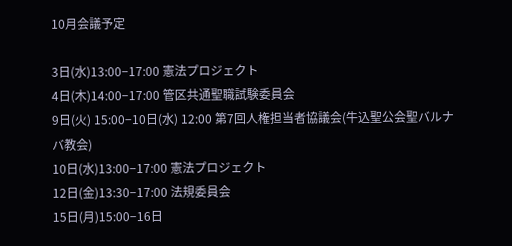10月会議予定

3日(水)13:00−17:00 憲法プロジェクト
4日(木)14:00−17:00 管区共通聖職試験委員会
9日(火) 15:00−10日(水) 12:00 第7回人権担当者協議会(牛込聖公会聖バルナバ教会)
10日(水)13:00−17:00 憲法プロジェクト
12日(金)13:30−17:00 法規委員会
15日(月)15:00−16日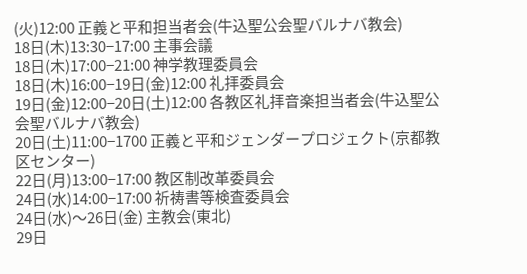(火)12:00 正義と平和担当者会(牛込聖公会聖バルナバ教会)
18日(木)13:30−17:00 主事会議
18日(木)17:00−21:00 神学教理委員会
18日(木)16:00−19日(金)12:00 礼拝委員会
19日(金)12:00−20日(土)12:00 各教区礼拝音楽担当者会(牛込聖公会聖バルナバ教会)
20日(土)11:00−1700 正義と平和ジェンダープロジェクト(京都教区センター)
22日(月)13:00−17:00 教区制改革委員会
24日(水)14:00−17:00 祈祷書等検査委員会
24日(水)〜26日(金) 主教会(東北)
29日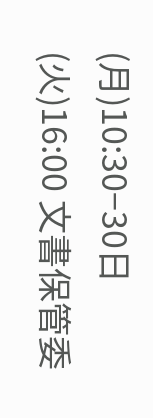(月)10:30−30日(火)16:00 文書保管委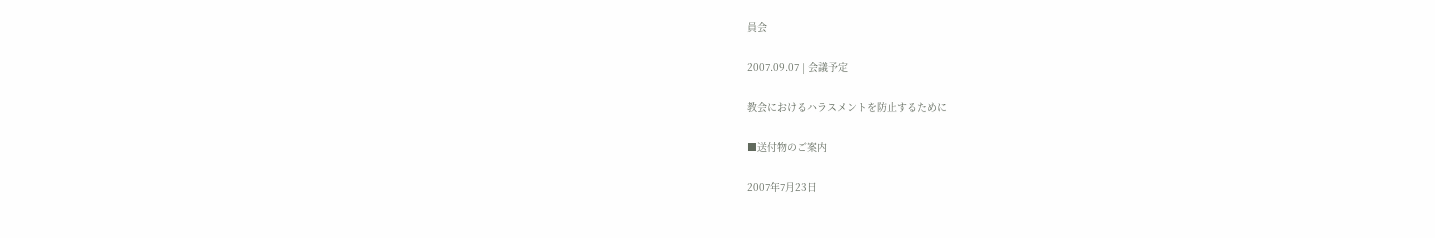員会

2007.09.07 | 会議予定

教会におけるハラスメントを防止するために

■送付物のご案内

2007年7月23日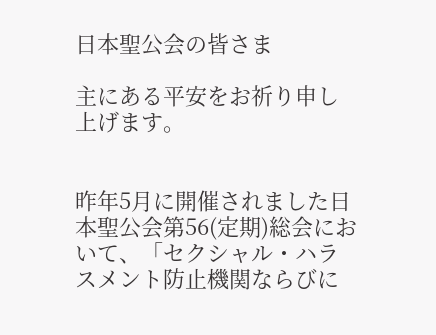日本聖公会の皆さま

主にある平安をお祈り申し上げます。


昨年5月に開催されました日本聖公会第56(定期)総会において、「セクシャル・ハラスメント防止機関ならびに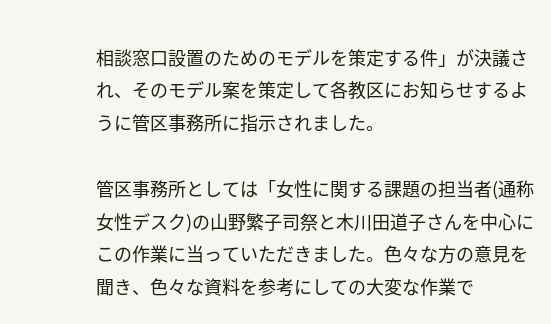相談窓口設置のためのモデルを策定する件」が決議され、そのモデル案を策定して各教区にお知らせするように管区事務所に指示されました。

管区事務所としては「女性に関する課題の担当者(通称女性デスク)の山野繁子司祭と木川田道子さんを中心にこの作業に当っていただきました。色々な方の意見を聞き、色々な資料を参考にしての大変な作業で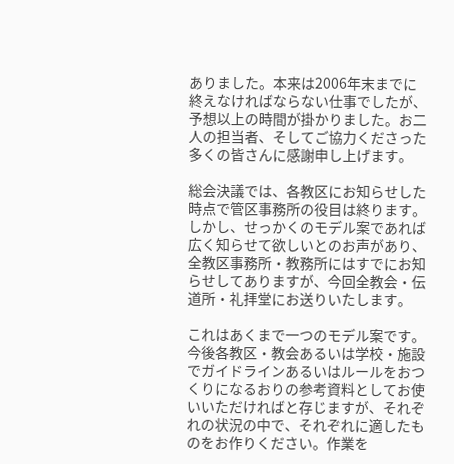ありました。本来は2006年末までに終えなければならない仕事でしたが、予想以上の時間が掛かりました。お二人の担当者、そしてご協力くださった多くの皆さんに感謝申し上げます。

総会決議では、各教区にお知らせした時点で管区事務所の役目は終ります。しかし、せっかくのモデル案であれば広く知らせて欲しいとのお声があり、全教区事務所・教務所にはすでにお知らせしてありますが、今回全教会・伝道所・礼拝堂にお送りいたします。

これはあくまで一つのモデル案です。今後各教区・教会あるいは学校・施設でガイドラインあるいはルールをおつくりになるおりの参考資料としてお使いいただければと存じますが、それぞれの状況の中で、それぞれに適したものをお作りください。作業を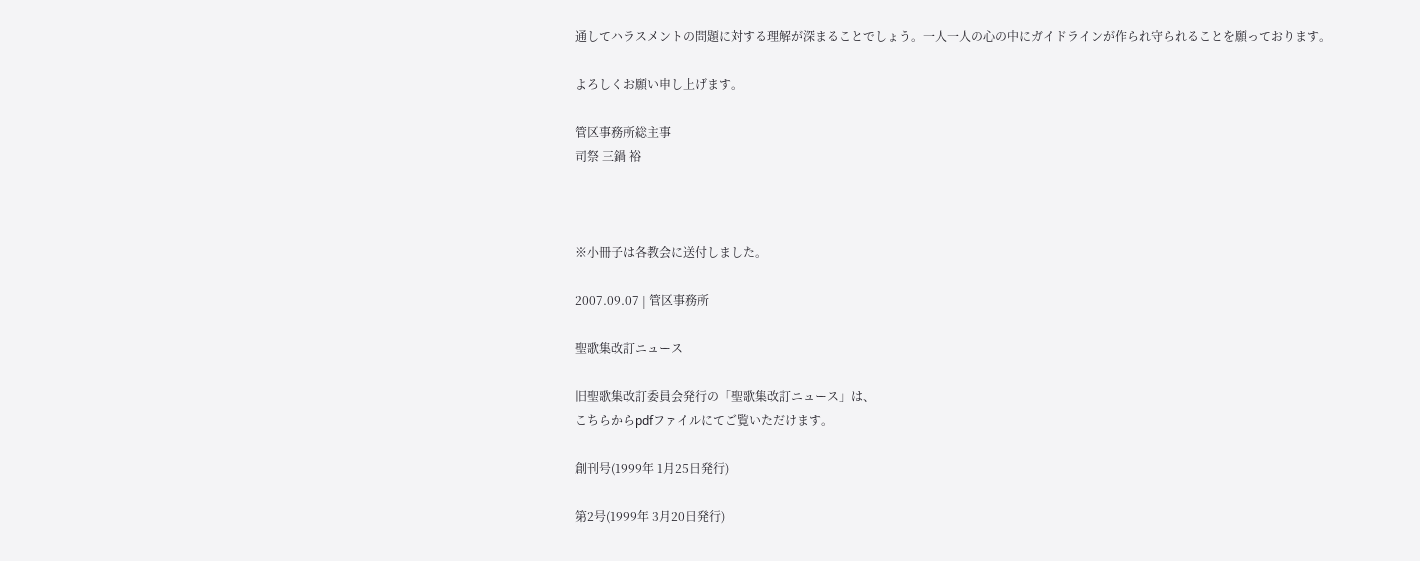通してハラスメントの問題に対する理解が深まることでしょう。一人一人の心の中にガイドラインが作られ守られることを願っております。

よろしくお願い申し上げます。

管区事務所総主事
司祭 三鍋 裕



※小冊子は各教会に送付しました。

2007.09.07 | 管区事務所

聖歌集改訂ニュース

旧聖歌集改訂委員会発行の「聖歌集改訂ニュース」は、
こちらからpdfファイルにてご覧いただけます。

創刊号(1999年 1月25日発行)

第2号(1999年 3月20日発行)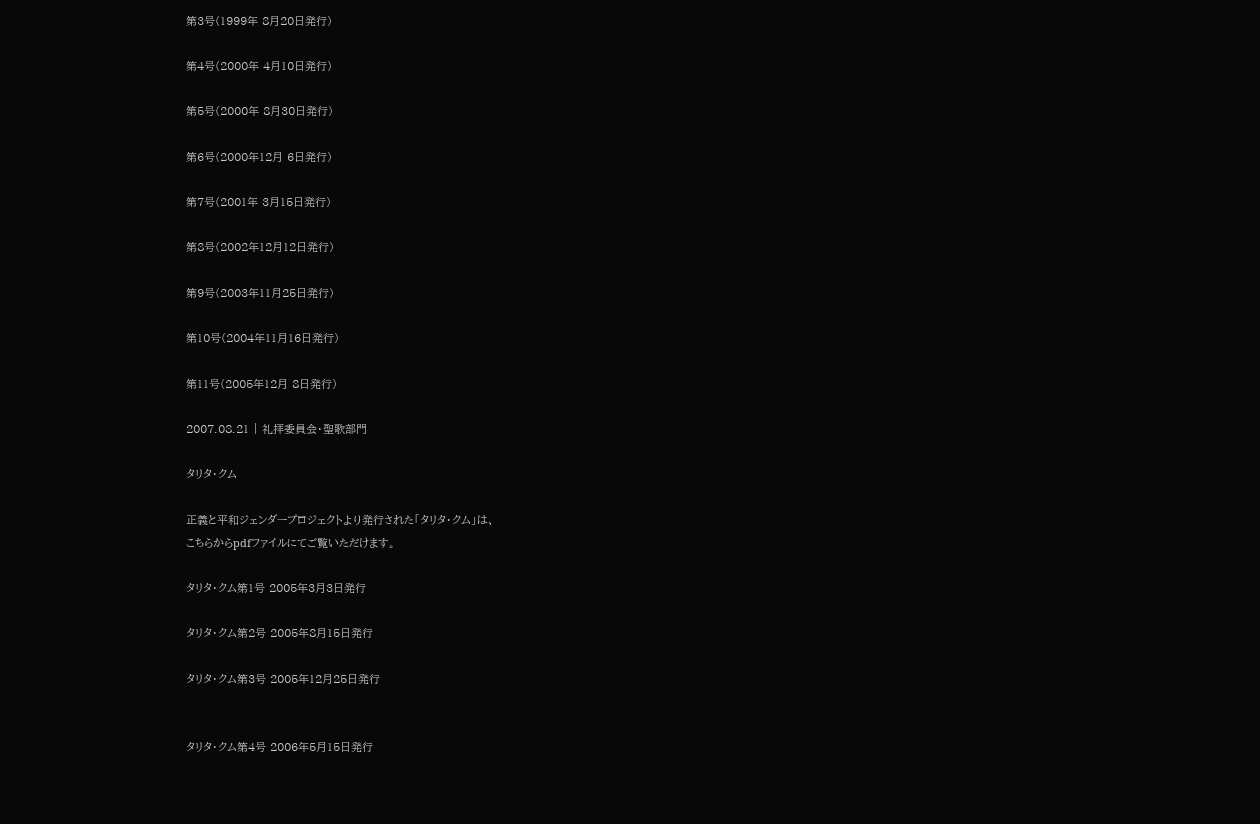第3号(1999年 8月20日発行)

第4号(2000年 4月10日発行)

第5号(2000年 8月30日発行)

第6号(2000年12月 6日発行)

第7号(2001年 3月15日発行)

第8号(2002年12月12日発行)

第9号(2003年11月25日発行)

第10号(2004年11月16日発行)

第11号(2005年12月 8日発行)

2007.08.21 | 礼拝委員会・聖歌部門

タリタ・クム

正義と平和ジェンダープロジェクトより発行された「タリタ・クム」は、
こちらからpdfファイルにてご覧いただけます。

タリタ・クム第1号 2005年3月3日発行

タリタ・クム第2号 2005年8月15日発行

タリタ・クム第3号 2005年12月25日発行


タリタ・クム第4号 2006年5月15日発行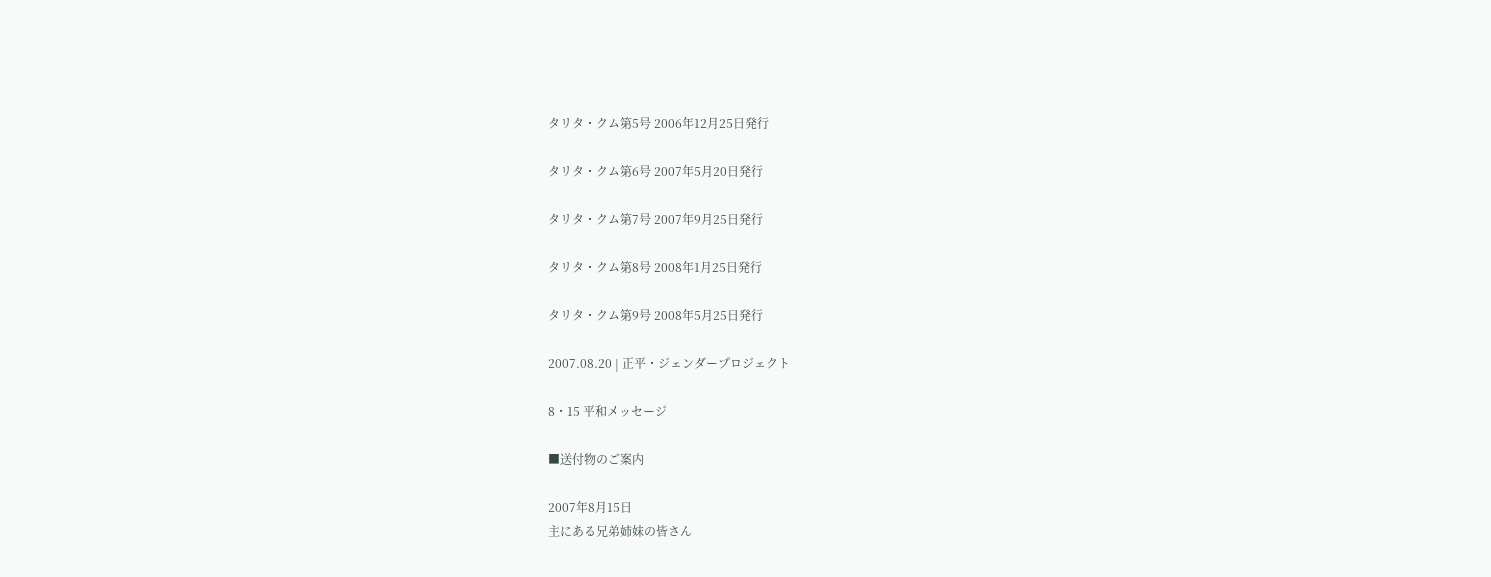タリタ・クム第5号 2006年12月25日発行

タリタ・クム第6号 2007年5月20日発行

タリタ・クム第7号 2007年9月25日発行

タリタ・クム第8号 2008年1月25日発行

タリタ・クム第9号 2008年5月25日発行

2007.08.20 | 正平・ジェンダープロジェクト

8・15 平和メッセージ

■送付物のご案内

2007年8月15日
主にある兄弟姉妹の皆さん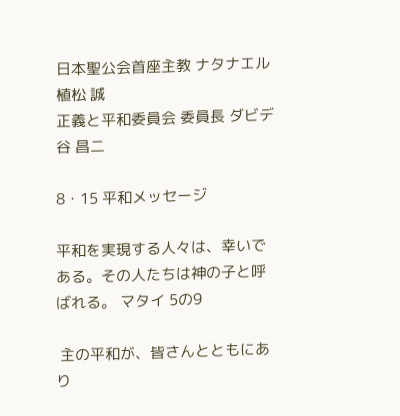日本聖公会首座主教 ナタナエル 植松 誠
正義と平和委員会 委員長 ダビデ 谷 昌二

8・15 平和メッセージ

平和を実現する人々は、幸いである。その人たちは神の子と呼ばれる。 マタイ 5の9

 主の平和が、皆さんとともにあり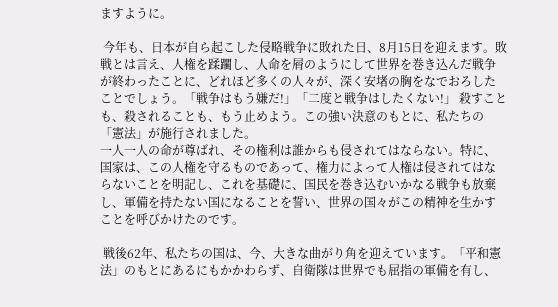ますように。

 今年も、日本が自ら起こした侵略戦争に敗れた日、8月15日を迎えます。敗戦とは言え、人権を蹂躙し、人命を屑のようにして世界を巻き込んだ戦争が終わったことに、どれほど多くの人々が、深く安堵の胸をなでおろしたことでしょう。「戦争はもう嫌だ!」「二度と戦争はしたくない!」 殺すことも、殺されることも、もう止めよう。この強い決意のもとに、私たちの「憲法」が施行されました。
一人一人の命が尊ばれ、その権利は誰からも侵されてはならない。特に、国家は、この人権を守るものであって、権力によって人権は侵されてはならないことを明記し、これを基礎に、国民を巻き込むいかなる戦争も放棄し、軍備を持たない国になることを誓い、世界の国々がこの精神を生かすことを呼びかけたのです。

 戦後62年、私たちの国は、今、大きな曲がり角を迎えています。「平和憲法」のもとにあるにもかかわらず、自衛隊は世界でも屈指の軍備を有し、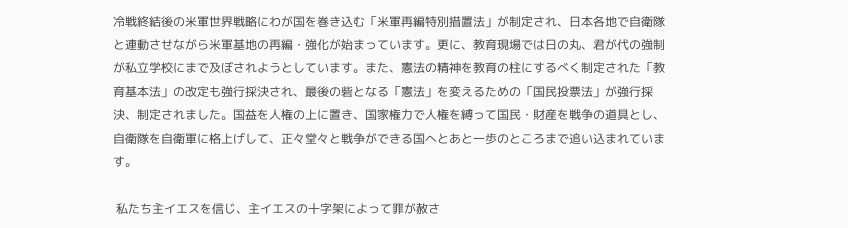冷戦終結後の米軍世界戦略にわが国を巻き込む「米軍再編特別措置法」が制定され、日本各地で自衛隊と連動させながら米軍基地の再編・強化が始まっています。更に、教育現場では日の丸、君が代の強制が私立学校にまで及ぼされようとしています。また、憲法の精神を教育の柱にするべく制定された「教育基本法」の改定も強行採決され、最後の砦となる「憲法」を変えるための「国民投票法」が強行採決、制定されました。国益を人権の上に置き、国家権力で人権を縛って国民・財産を戦争の道具とし、自衛隊を自衛軍に格上げして、正々堂々と戦争ができる国へとあと一歩のところまで追い込まれています。

 私たち主イエスを信じ、主イエスの十字架によって罪が赦さ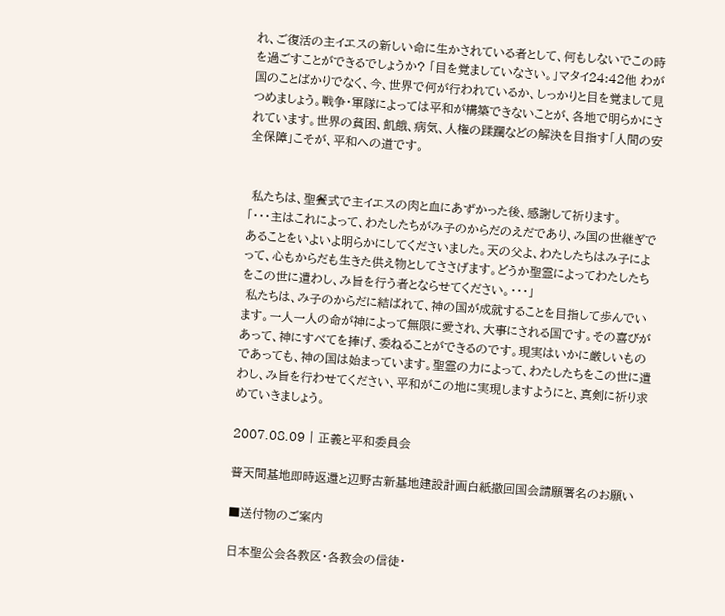れ、ご復活の主イエスの新しい命に生かされている者として、何もしないでこの時を過ごすことができるでしょうか? 「目を覚ましていなさい。」マタイ24:42他 わが国のことばかりでなく、今、世界で何が行われているか、しっかりと目を覚まして見つめましょう。戦争・軍隊によっては平和が構築できないことが、各地で明らかにされています。世界の貧困、飢餓、病気、人権の蹂躙などの解決を目指す「人間の安全保障」こそが、平和への道です。


 私たちは、聖餐式で主イエスの肉と血にあずかった後、感謝して祈ります。
「・・・主はこれによって、わたしたちがみ子のからだのえだであり、み国の世継ぎであることをいよいよ明らかにしてくださいました。天の父よ、わたしたちはみ子によって、心もからだも生きた供え物としてささげます。どうか聖霊によってわたしたちをこの世に遣わし、み旨を行う者とならせてください。・・・」
 私たちは、み子のからだに結ばれて、神の国が成就することを目指して歩んでいます。一人一人の命が神によって無限に愛され、大事にされる国です。その喜びがあって、神にすべてを捧げ、委ねることができるのです。現実はいかに厳しいものであっても、神の国は始まっています。聖霊の力によって、わたしたちをこの世に遣わし、み旨を行わせてください、平和がこの地に実現しますようにと、真剣に祈り求めていきましょう。

2007.08.09 | 正義と平和委員会

普天間基地即時返還と辺野古新基地建設計画白紙撤回国会請願署名のお願い

■送付物のご案内

日本聖公会各教区・各教会の信徒・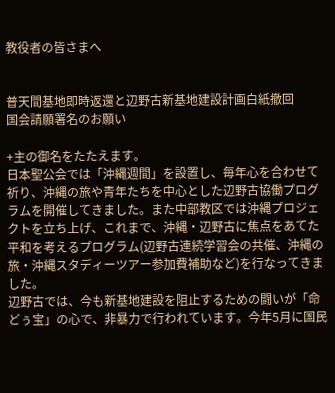教役者の皆さまへ


普天間基地即時返還と辺野古新基地建設計画白紙撤回
国会請願署名のお願い

+主の御名をたたえます。
日本聖公会では「沖縄週間」を設置し、毎年心を合わせて祈り、沖縄の旅や青年たちを中心とした辺野古協働プログラムを開催してきました。また中部教区では沖縄プロジェクトを立ち上げ、これまで、沖縄・辺野古に焦点をあてた平和を考えるプログラム(辺野古連続学習会の共催、沖縄の旅・沖縄スタディーツアー参加費補助など)を行なってきました。
辺野古では、今も新基地建設を阻止するための闘いが「命どぅ宝」の心で、非暴力で行われています。今年5月に国民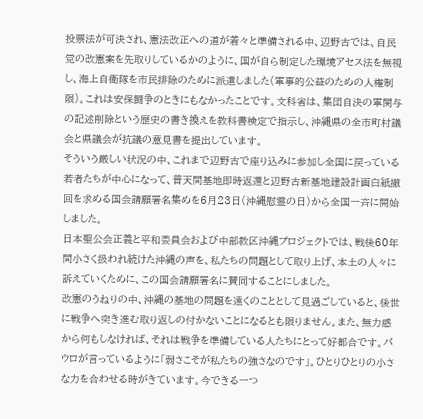投票法が可決され、憲法改正への道が着々と準備される中、辺野古では、自民党の改憲案を先取りしているかのように、国が自ら制定した環境アセス法を無視し、海上自衛隊を市民排除のために派遣しました(軍事的公益のための人権制限)。これは安保闘争のときにもなかったことです。文科省は、集団自決の軍関与の記述削除という歴史の書き換えを教科書検定で指示し、沖縄県の全市町村議会と県議会が抗議の意見書を提出しています。
そういう厳しい状況の中、これまで辺野古で座り込みに参加し全国に戻っている若者たちが中心になって、普天間基地即時返還と辺野古新基地建設計画白紙撤回を求める国会請願署名集めを6月23日(沖縄慰霊の日)から全国一斉に開始しました。
日本聖公会正義と平和委員会および中部教区沖縄プロジェクトでは、戦後60年間小さく扱われ続けた沖縄の声を、私たちの問題として取り上げ、本土の人々に訴えていくために、この国会請願署名に賛同することにしました。
改憲のうねりの中、沖縄の基地の問題を遠くのこととして見過ごしていると、後世に戦争へ突き進む取り返しの付かないことになるとも限りません。また、無力感から何もしなければ、それは戦争を準備している人たちにとって好都合です。パウロが言っているように「弱さこそが私たちの強さなのです」。ひとりひとりの小さな力を合わせる時がきています。今できる一つ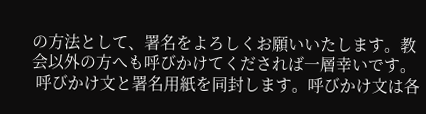の方法として、署名をよろしくお願いいたします。教会以外の方へも呼びかけてくだされば一層幸いです。
 呼びかけ文と署名用紙を同封します。呼びかけ文は各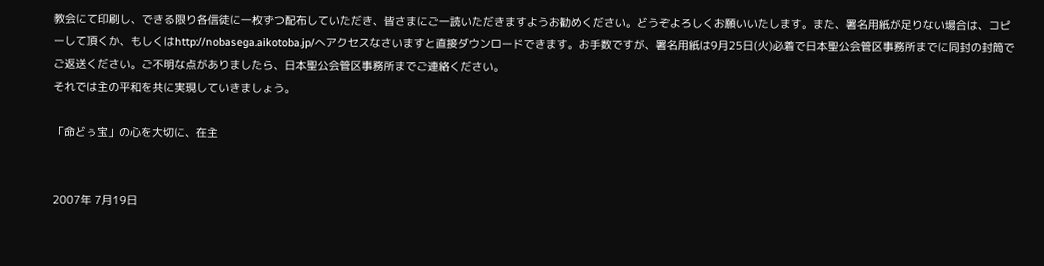教会にて印刷し、できる限り各信徒に一枚ずつ配布していただき、皆さまにご一読いただきますようお勧めください。どうぞよろしくお願いいたします。また、署名用紙が足りない場合は、コピーして頂くか、もしくはhttp://nobasega.aikotoba.jp/へアクセスなさいますと直接ダウンロードできます。お手数ですが、署名用紙は9月25日(火)必着で日本聖公会管区事務所までに同封の封筒でご返送ください。ご不明な点がありましたら、日本聖公会管区事務所までご連絡ください。
それでは主の平和を共に実現していきましょう。

「命どぅ宝」の心を大切に、在主


2007年 7月19日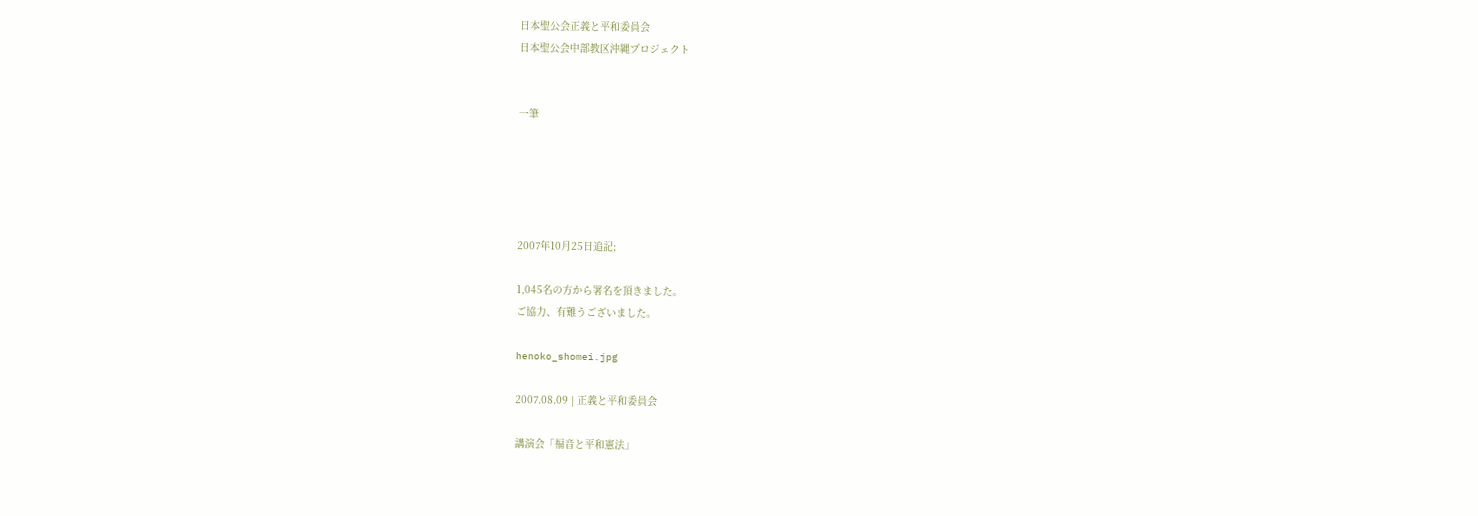日本聖公会正義と平和委員会
日本聖公会中部教区沖縄プロジェクト


一筆





2007年10月25日追記;

1,045名の方から署名を頂きました。
ご協力、有難うございました。

henoko_shomei.jpg

2007.08.09 | 正義と平和委員会

講演会「福音と平和憲法」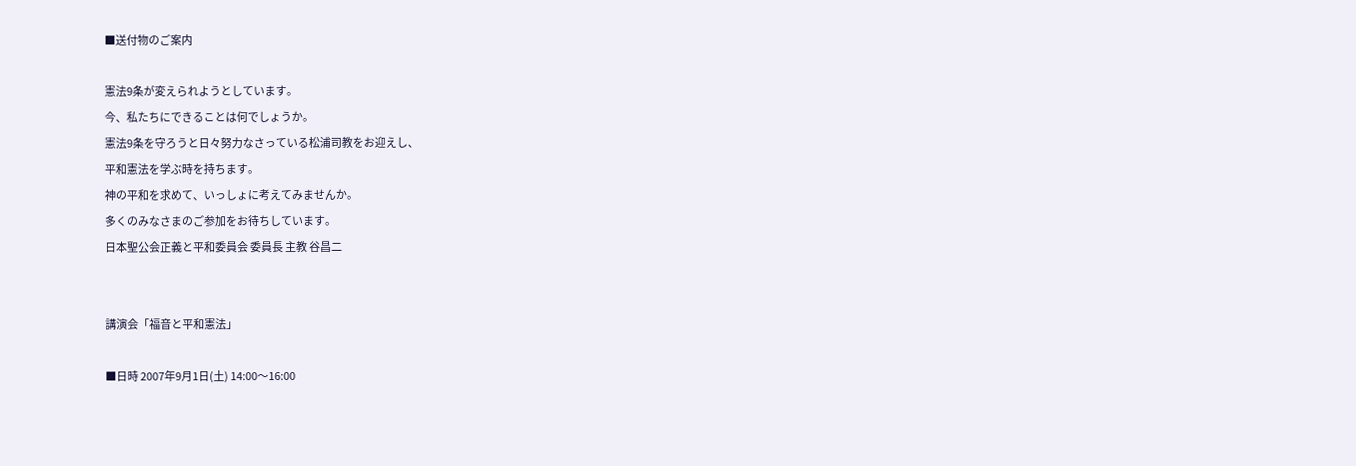■送付物のご案内

憲法9条が変えられようとしています。
今、私たちにできることは何でしょうか。
憲法9条を守ろうと日々努力なさっている松浦司教をお迎えし、
平和憲法を学ぶ時を持ちます。
神の平和を求めて、いっしょに考えてみませんか。
多くのみなさまのご参加をお待ちしています。
日本聖公会正義と平和委員会 委員長 主教 谷昌二


講演会「福音と平和憲法」

■日時 2007年9月1日(土) 14:00〜16:00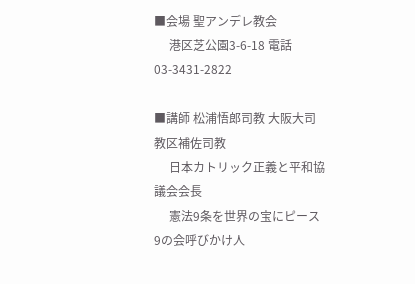■会場 聖アンデレ教会
     港区芝公園3-6-18 電話03-3431-2822

■講師 松浦悟郎司教 大阪大司教区補佐司教
     日本カトリック正義と平和協議会会長
     憲法9条を世界の宝にピース9の会呼びかけ人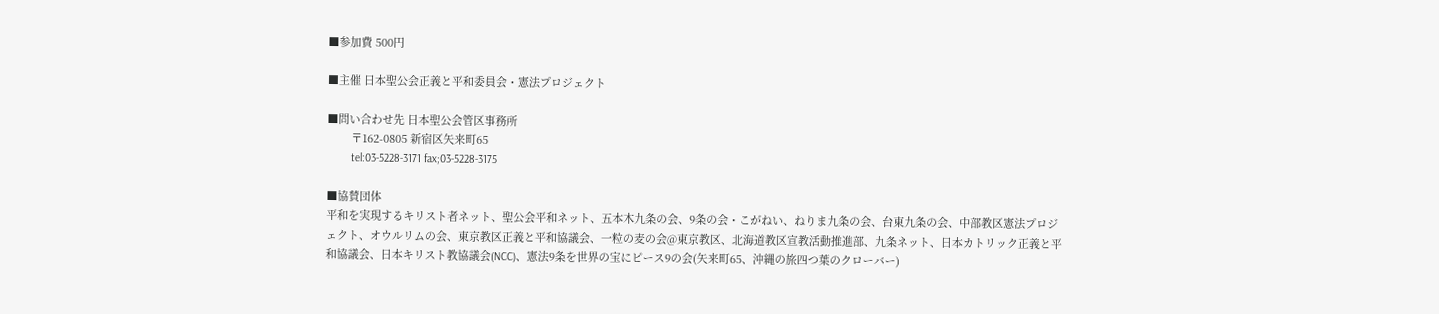■参加費 500円

■主催 日本聖公会正義と平和委員会・憲法プロジェクト

■問い合わせ先 日本聖公会管区事務所
        〒162-0805 新宿区矢来町65
        tel:03-5228-3171 fax;03-5228-3175

■協賛団体
平和を実現するキリスト者ネット、聖公会平和ネット、五本木九条の会、9条の会・こがねい、ねりま九条の会、台東九条の会、中部教区憲法プロジェクト、オウルリムの会、東京教区正義と平和協議会、一粒の麦の会@東京教区、北海道教区宣教活動推進部、九条ネット、日本カトリック正義と平和協議会、日本キリスト教協議会(NCC)、憲法9条を世界の宝にピース9の会(矢来町65、沖縄の旅四つ葉のクローバー)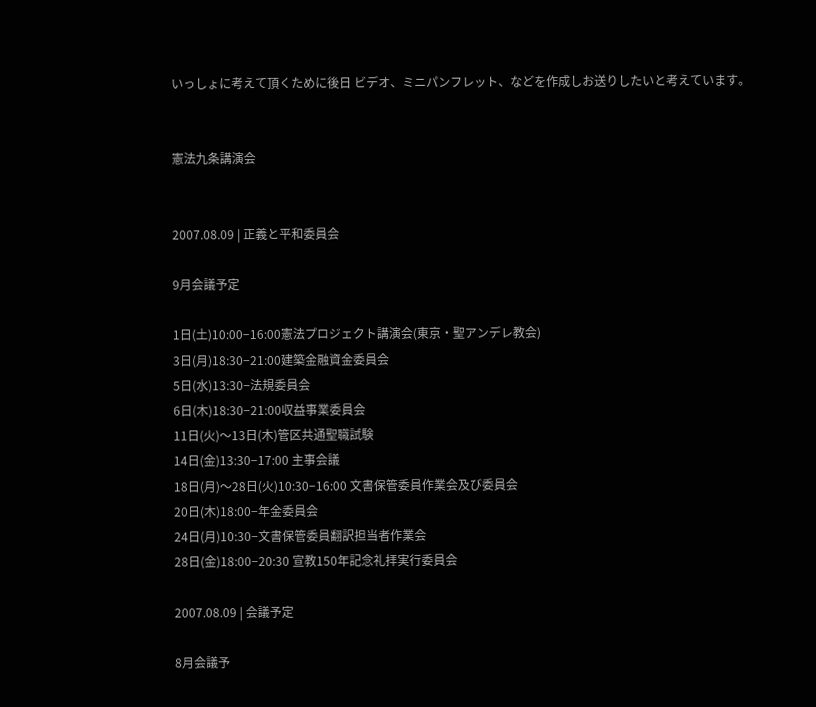いっしょに考えて頂くために後日 ビデオ、ミニパンフレット、などを作成しお送りしたいと考えています。


憲法九条講演会


2007.08.09 | 正義と平和委員会

9月会議予定

1日(土)10:00−16:00憲法プロジェクト講演会(東京・聖アンデレ教会)
3日(月)18:30−21:00建築金融資金委員会
5日(水)13:30−法規委員会
6日(木)18:30−21:00収益事業委員会
11日(火)〜13日(木)管区共通聖職試験
14日(金)13:30−17:00 主事会議
18日(月)〜28日(火)10:30−16:00 文書保管委員作業会及び委員会
20日(木)18:00−年金委員会
24日(月)10:30−文書保管委員翻訳担当者作業会
28日(金)18:00−20:30 宣教150年記念礼拝実行委員会

2007.08.09 | 会議予定

8月会議予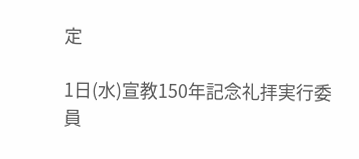定

1日(水)宣教150年記念礼拝実行委員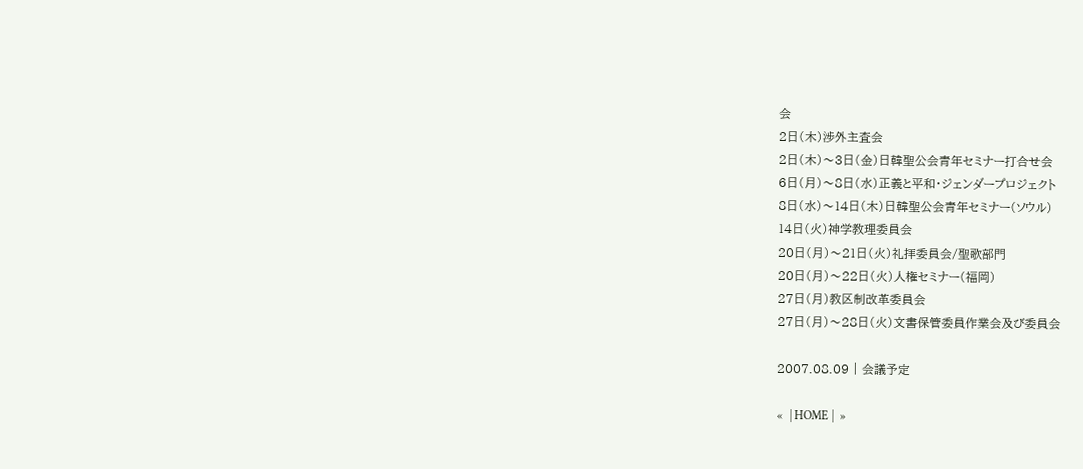会
2日(木)渉外主査会
2日(木)〜3日(金)日韓聖公会青年セミナー打合せ会
6日(月)〜8日(水)正義と平和・ジェンダープロジェクト
8日(水)〜14日(木)日韓聖公会青年セミナー(ソウル)
14日(火)神学教理委員会
20日(月)〜21日(火)礼拝委員会/聖歌部門
20日(月)〜22日(火)人権セミナー(福岡)
27日(月)教区制改革委員会
27日(月)〜28日(火)文書保管委員作業会及び委員会

2007.08.09 | 会議予定

«  | HOME |  »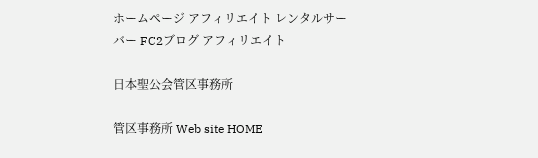ホームページ アフィリエイト レンタルサーバー FC2ブログ アフィリエイト

日本聖公会管区事務所

管区事務所 Web site HOME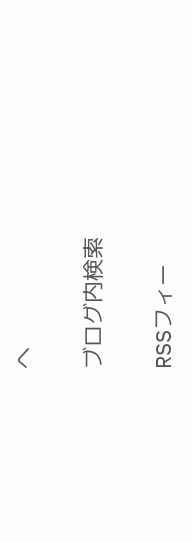へ

ブログ内検索

RSSフィー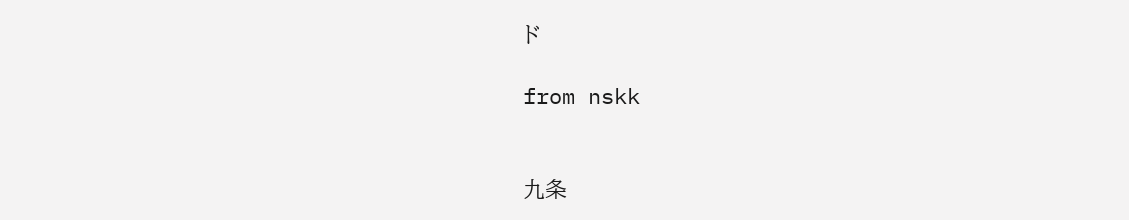ド

from nskk


九条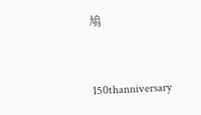鳩



150thanniversary